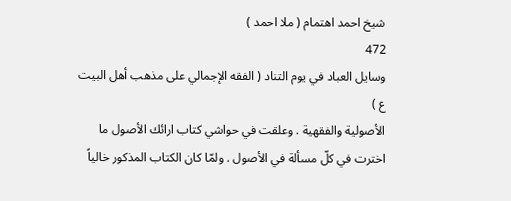شيخ احمد اهتمام ( ملا احمد )
472
وسايل العباد في يوم التناد ( الفقه الإجمالي على مذهب أهل البيت ع )
الأصولية والفقهية . وعلقت في حواشي كتاب ارائك الأصول ما اخترت في كلّ مسألة في الأصول . ولمّا كان الكتاب المذكور خالياً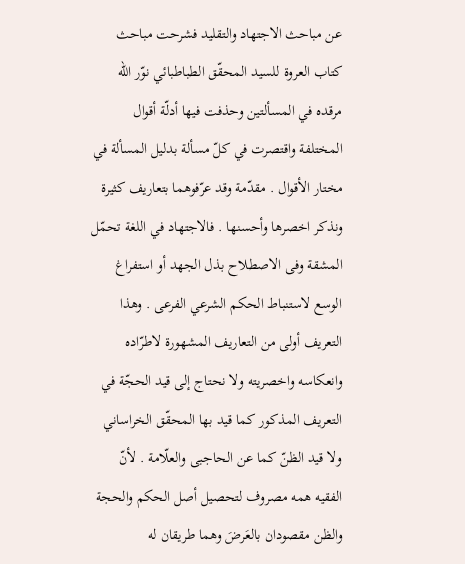عن مباحث الاجتهاد والتقليد فشرحت مباحث كتاب العروة للسيد المحقّق الطباطبائي نوّر الله مرقده في المسألتين وحذفت فيها أدلّة أقوال المختلفة واقتصرت في كلّ مسألة بدليل المسألة في مختار الأقوال . مقدّمة وقد عرّفوهما بتعاريف كثيرة ونذكر اخصرها وأحسنها . فالاجتهاد في اللغة تحمّل المشقة وفى الاصطلاح بذل الجهد أو استفراغ الوسع لاستنباط الحكم الشرعي الفرعى . وهذا التعريف أولى من التعاريف المشهورة لاطرّاده وانعكاسه واخصريته ولا نحتاج إلى قيد الحجّة في التعريف المذكور كما قيد بها المحقّق الخراساني ولا قيد الظنّ كما عن الحاجبى والعلّامة . لأنّ الفقيه همه مصروف لتحصيل أصل الحكم والحجة والظن مقصودان بالعَرضَ وهما طريقان له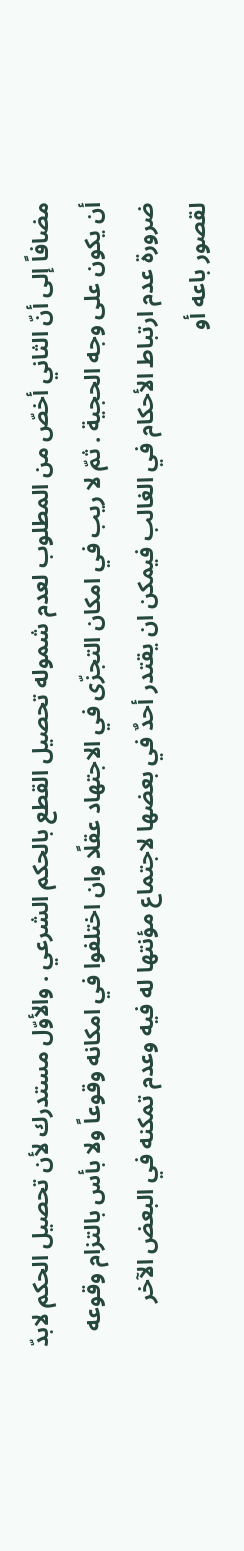مضافاً إلى أنّ الثاني أخصّ من المطلوب لعدم شموله تحصيل القطع بالحكم الشرعي . والأوّل مستدرك لأن تحصيل الحكم لابدّ أن يكون على وجه الحجية . ثمّ لا ريب في امكان التجزّى في الاجتهاد عقلًا وان اختلفوا في امكانه وقوعاً ولا بأس بالتزام وقوعه ضرورة عدم ارتباط الأحكام في الغالب فيمكن ان يقتدر أحدٌ في بعضها لاجتماع مؤنتها له فيه وعدم تمكنه في البعض الآخر لقصور باعه أو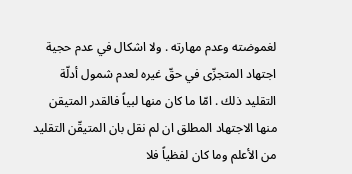لغموضته وعدم مهارته . ولا اشكال في عدم حجية اجتهاد المتجزّى في حقّ غيره لعدم شمول أدلّة التقليد ذلك . امّا ما كان منها لبياً فالقدر المتيقن منها الاجتهاد المطلق ان لم نقل بان المتيقّن التقليد من الأعلم وما كان لفظياً فلا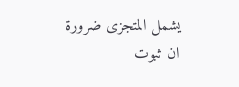يشمل المتجزى ضرورة ان ثبوت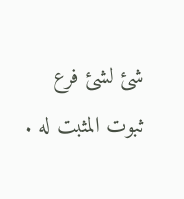شئ لشئ فرع ثبوت المثبت له .